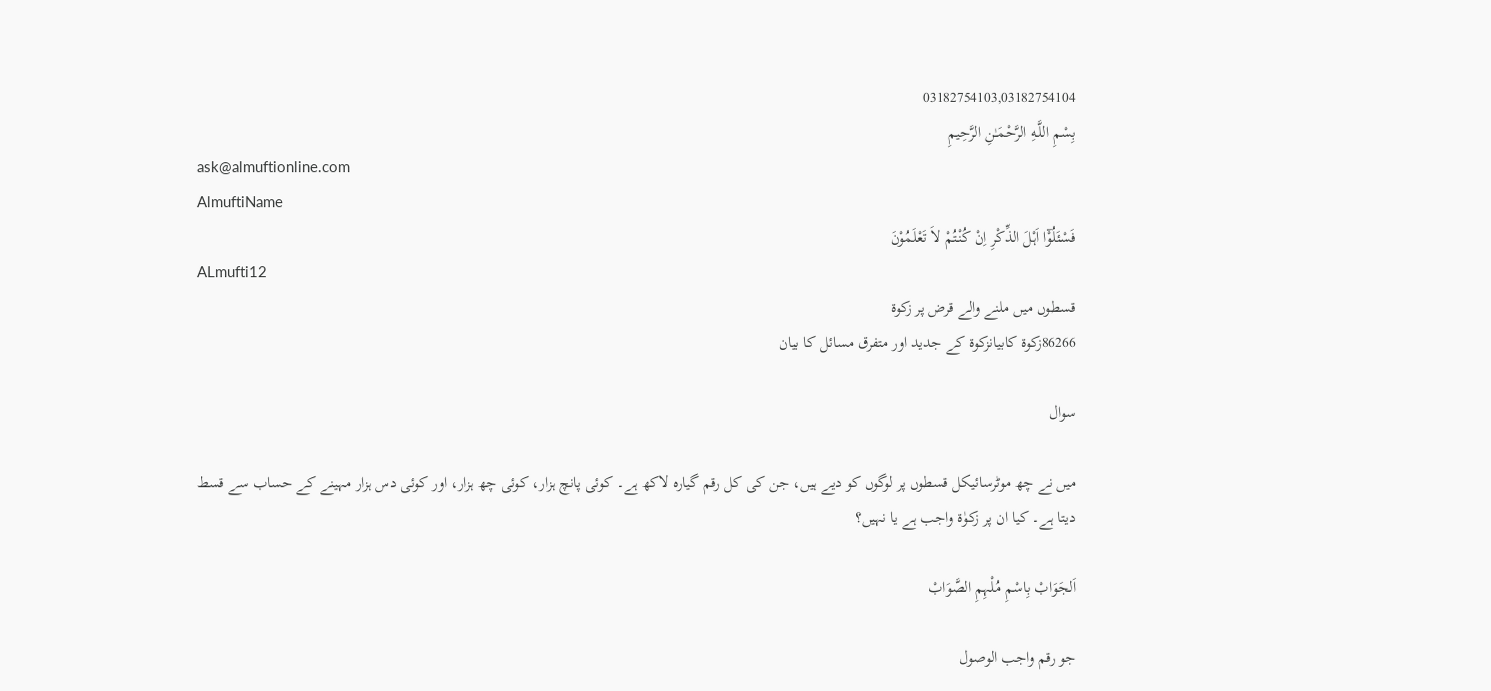03182754103,03182754104
بِسْمِ اللَّـهِ الرَّحْمَـٰنِ الرَّحِيمِ
ask@almuftionline.com
AlmuftiName
فَسْئَلُوْٓا اَہْلَ الذِّکْرِ اِنْ کُنْتُمْ لاَ تَعْلَمُوْنَ
ALmufti12
قسطوں میں ملنے والے قرض پر زکوۃ
86266زکوة کابیانزکوة کے جدید اور متفرق مسائل کا بیان

سوال

میں نے چھ موٹرسائیکل قسطوں پر لوگوں کو دیے ہیں، جن کی کل رقم گیارہ لاکھ ہے۔ کوئی پانچ ہزار، کوئی چھ ہزار، اور کوئی دس ہزار مہینے کے حساب سے قسط دیتا ہے۔ کیا ان پر زکوٰۃ واجب ہے یا نہیں؟

اَلجَوَابْ بِاسْمِ مُلْہِمِ الصَّوَابْ

جو رقم واجب الوصول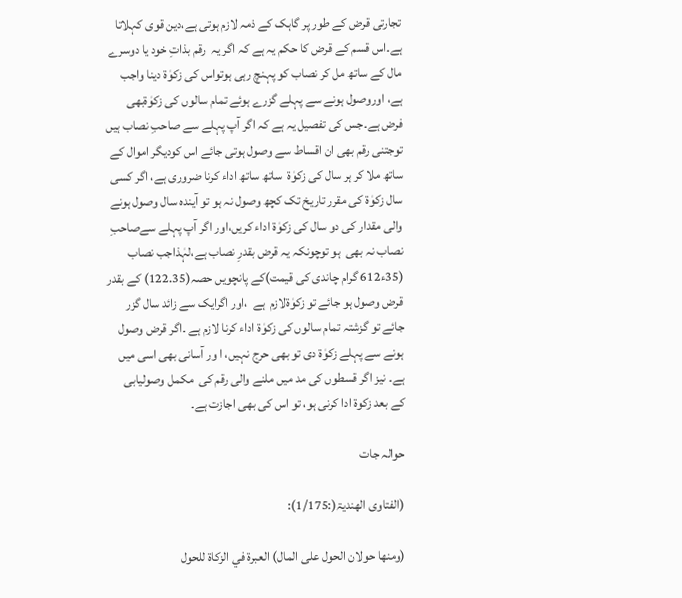تجارتی قرض کے طور پر گاہک کے ذمہ لازم ہوتی ہے،دین قوی کہلاتا ہے۔اس قسم کے قرض کا حکم یہ ہے کہ اگر یہ  رقم بذاتِ خود یا دوسرے مال کے ساتھ مل کر نصاب کو پہنچ رہی ہوتواس کی زکوٰۃ دینا واجب ہے، اوروصول ہونے سے پہلے گزرے ہوئے تمام سالوں کی زکوٰۃبھی  فرض ہے۔جس کی تفصیل یہ ہے کہ اگر آپ پہلے سے صاحبِ نصاب ہیں توجتنی رقم بھی ان اقساط سے وصول ہوتی جائے اس کودیگر اموال کے ساتھ ملا کر ہر سال کی زکوٰۃ  ساتھ ساتھ اداء کرنا ضروری ہے، اگر کسی سال زکوٰۃ کی مقرر تاریخ تک کچھ وصول نہ ہو تو آیندہ سال وصول ہونے والی مقدار کی دو سال کی زکوٰۃ اداء کریں،اور اگر آپ پہلے سےصاحبِ نصاب نہ بھی  ہو توچونکہ یہ قرض بقدرِ نصاب ہے،لہٰذاجب نصاب (35ء612 گرام چاندی کی قیمت)کے پانچویں حصہ(122.35) کے بقدر قرض وصول ہو جائے تو زکوٰۃلازم  ہے  ،اور اگرایک سے زائد سال گزر جائے تو گزشتہ تمام سالوں کی زکوٰۃ اداء کرنا لازم ہے ۔اگر قرض وصول ہونے سے پہلے زکوٰۃ دی تو بھی حرج نہیں، ا ور آسانی بھی اسی میں ہے۔ نیز اگر قسطوں کی مد میں ملنے والی رقم کی  مکمل وصولیابی  کے بعد زکوۃ ادا کرنی ہو، تو اس کی بھی اجازت ہے۔

حوالہ جات

(الفتاوی الھندیۃ(:1/175):

(ومنها حولان الحول على المال) العبرة في الزكاة للحول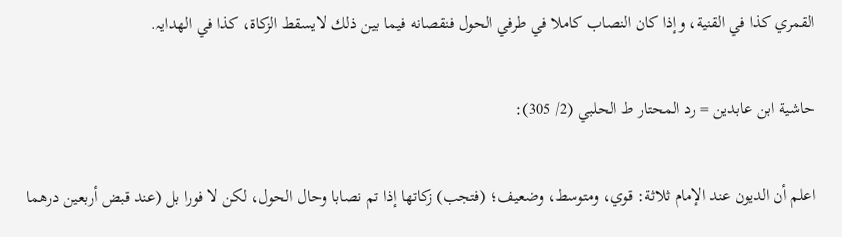القمري كذا في القنية، وإذا كان النصاب كاملا في طرفي الحول فنقصانه فيما بين ذلك لايسقط الزكاة، كذا في الهدايہ.

حاشية ابن عابدين = رد المحتار ط الحلبي (2/ 305):

اعلم ‌أن ‌الديون ‌عند ‌الإمام ‌ثلاثة: قوي، ومتوسط، وضعيف؛ (فتجب) زكاتها إذا تم نصابا وحال الحول، لكن لا فورا بل (عند قبض أربعين درهما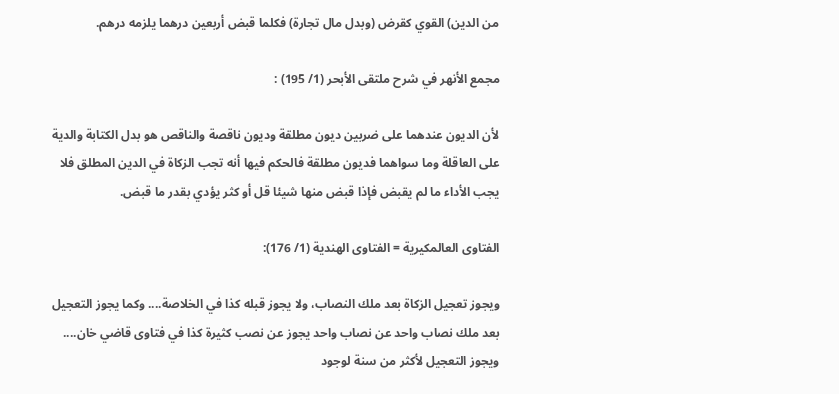من الدين) القوي كقرض (وبدل مال تجارة) فكلما قبض أربعين درهما يلزمه درهم.

مجمع الأنهر في شرح ملتقى الأبحر (1/ 195) :

لأن الديون عندهما على ضربين ديون مطلقة وديون ناقصة والناقص هو بدل الكتابة والدية على العاقلة وما سواهما فديون مطلقة فالحكم فيها أنه تجب الزكاة في الدين المطلق فلا يجب الأداء ما لم يقبض فإذا قبض منها شيئا قل أو كثر يؤدي بقدر ما قبض.

الفتاوى العالمكيرية = الفتاوى الهندية (1/ 176):

ويجوز تعجيل الزكاة بعد ملك النصاب، ولا يجوز قبله كذا في الخلاصة.... وكما يجوز التعجيل بعد ملك نصاب واحد عن نصاب واحد يجوز عن نصب كثيرة كذا في فتاوى قاضي خان.... ويجوز التعجيل لأكثر من سنة لوجود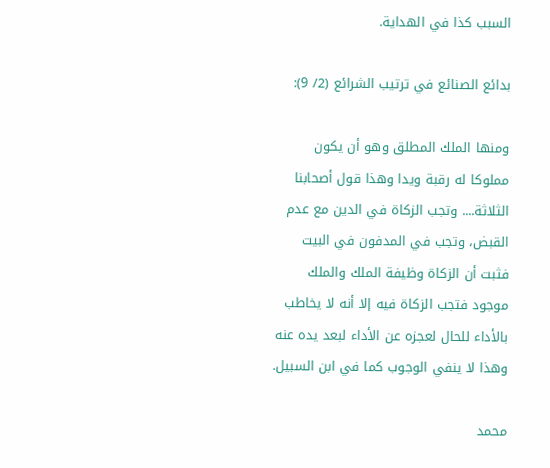السبب كذا في الهداية.

بدائع الصنائع في ترتيب الشرائع (2/ 9):

ومنها الملك المطلق وهو أن يكون مملوكا له رقبة ويدا وهذا قول أصحابنا الثلاثة.... وتجب الزكاة في الدين مع عدم القبض، وتجب في المدفون في البيت فثبت أن الزكاة وظيفة الملك والملك موجود فتجب الزكاة فيه إلا أنه لا يخاطب بالأداء للحال لعجزه عن الأداء لبعد يده عنه وهذا لا ينفي الوجوب كما في ابن السبيل.

محمد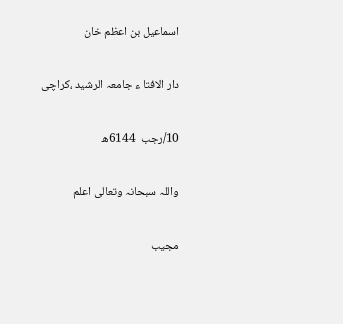اسماعیل بن اعظم خان

دار الافتا ء جامعہ الرشید ،کراچی

10/رجب  6144ھ

واللہ سبحانہ وتعالی اعلم

مجیب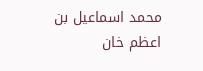محمد اسماعیل بن اعظم خان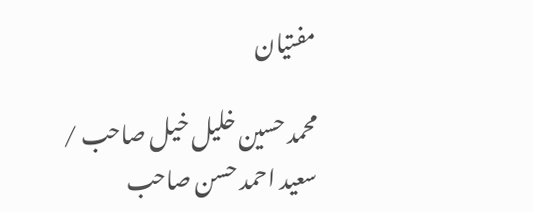مفتیان

محمد حسین خلیل خیل صاحب / سعید احمد حسن صاحب